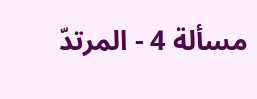مسألة 4 - المرتدّ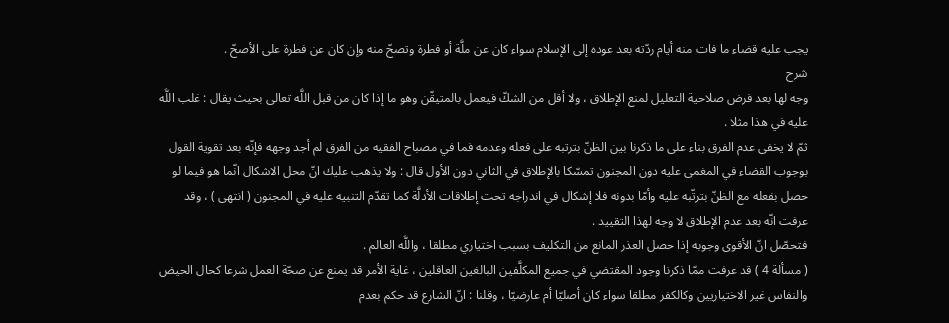يجب عليه قضاء ما فات منه أيام ردّته بعد عوده إلى الإسلام سواء كان عن ملَّة أو فطرة وتصحّ منه وإن كان عن فطرة على الأصحّ .
شرح
وجه لها بعد فرض صلاحية التعليل لمنع الإطلاق ، ولا أقل من الشكّ فيعمل بالمتيقّن وهو ما إذا كان من قبل اللَّه تعالى بحيث يقال : غلب اللَّه عليه في هذا مثلا .
ثمّ لا يخفى عدم الفرق بناء على ما ذكرنا بين الظنّ بترتبه على فعله وعدمه فما في مصباح الفقيه من الفرق لم أجد وجهه فإنّه بعد تقوية القول بوجوب القضاء في المغمى عليه دون المجنون تمسّكا بالإطلاق في الثاني دون الأول قال : ولا يذهب عليك انّ محل الاشكال انّما هو فيما لو حصل بفعله مع الظنّ بترتّبه عليه وأمّا بدونه فلا إشكال في اندراجه تحت إطلاقات الأدلَّة كما تقدّم التنبيه عليه في المجنون ( انتهى ) ، وقد عرفت انّه بعد عدم الإطلاق لا وجه لهذا التقييد .
فتحصّل انّ الأقوى وجوبه إذا حصل العذر المانع من التكليف بسبب اختياري مطلقا ، واللَّه العالم .
( مسألة 4 ) قد عرفت ممّا ذكرنا وجود المقتضي في جميع المكلَّفين البالغين العاقلين ، غاية الأمر قد يمنع عن صحّة العمل شرعا كحال الحيض والنفاس غير الاختياريين وكالكفر مطلقا سواء كان أصليّا أم عارضيّا ، وقلنا : انّ الشارع قد حكم بعدم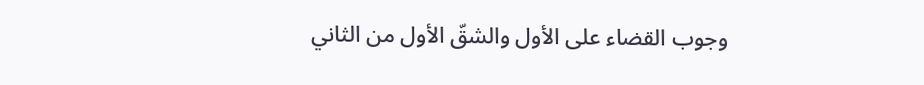وجوب القضاء على الأول والشقّ الأول من الثاني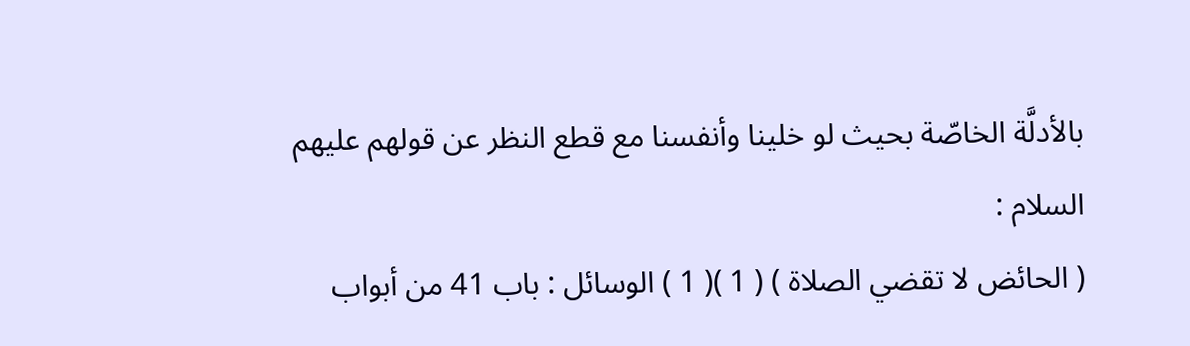بالأدلَّة الخاصّة بحيث لو خلينا وأنفسنا مع قطع النظر عن قولهم عليهم السلام :
( الحائض لا تقضي الصلاة ) ( 1 )( 1 ) الوسائل : باب 41 من أبواب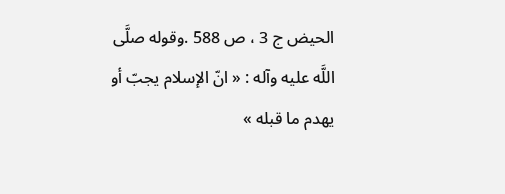الحيض ج 3 ، ص 588 .وقوله صلَّى اللَّه عليه وآله : « انّ الإسلام يجبّ أو يهدم ما قبله »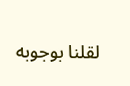لقلنا بوجوبه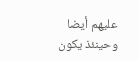عليهم أيضا وحينئذ يكون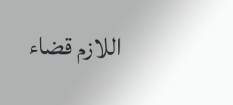اللازم قضاء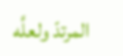المرتدّ ولعلَّه